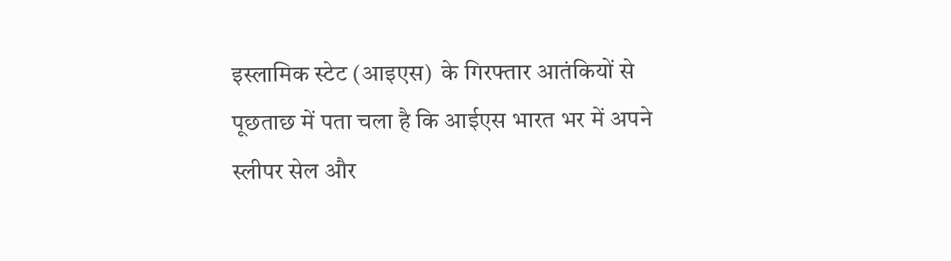इस्लामिक स्टेट (आइएस)  के गिरफ्तार आतंकियों से पूछताछ में पता चला है कि आईएस भारत भर में अपने स्लीपर सेल और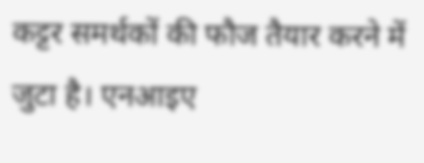कट्टर समर्थकों की फौज तैयार करने में जुटा है। एनआइए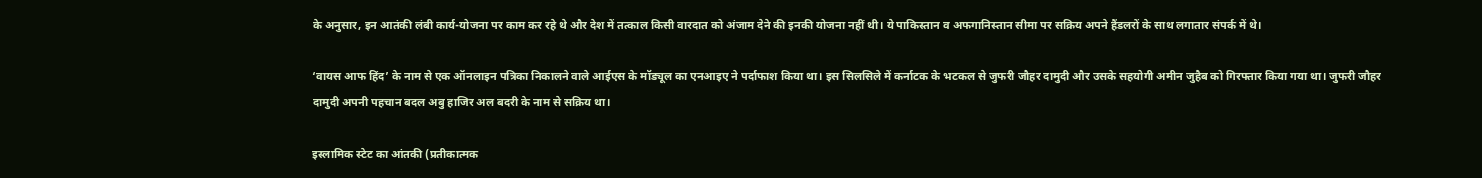के अनुसार, इन आतंकी लंबी कार्य-योजना पर काम कर रहे थे और देश में तत्काल किसी वारदात को अंजाम देने की इनकी योजना नहीं थी। ये पाकिस्तान व अफगानिस्तान सीमा पर सक्रिय अपने हैंडलरों के साथ लगातार संपर्क में थे।

‘वायस आफ हिंद’ के नाम से एक ऑनलाइन पत्रिका निकालने वाले आईएस के मॉड्यूल का एनआइए ने पर्दाफाश किया था। इस सिलसिले में कर्नाटक के भटकल से जुफरी जौहर दामुदी और उसके सहयोगी अमीन जुहैब को गिरफ्तार किया गया था। जुफरी जौहर दामुदी अपनी पहचान बदल अबु हाजिर अल बदरी के नाम से सक्रिय था।

इस्लामिक स्टेट का आंतकी (प्रतीकात्मक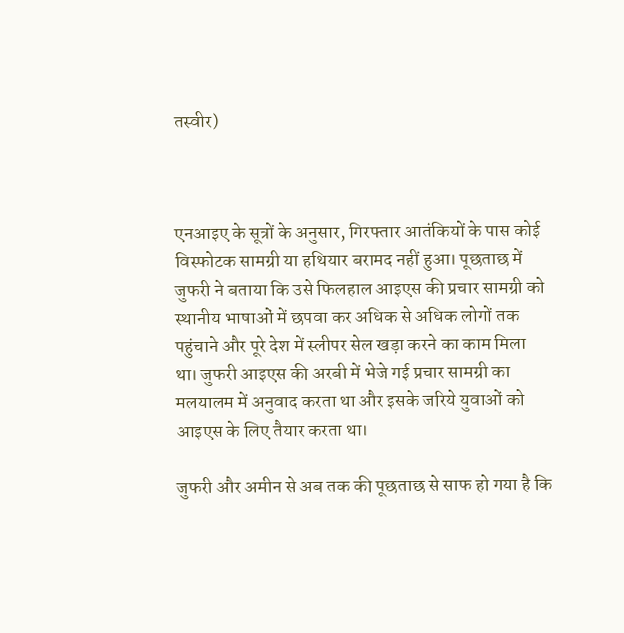तस्वीर)



एनआइए के सूत्रों के अनुसार, गिरफ्तार आतंकियों के पास कोई विस्फोटक सामग्री या हथियार बरामद नहीं हुआ। पूछताछ में जुफरी ने बताया कि उसे फिलहाल आइएस की प्रचार सामग्री को स्थानीय भाषाओं में छपवा कर अधिक से अधिक लोगों तक पहुंचाने और पूरे देश में स्लीपर सेल खड़ा करने का काम मिला था। जुफरी आइएस की अरबी में भेजे गई प्रचार सामग्री का मलयालम में अनुवाद करता था और इसके जरिये युवाओं को आइएस के लिए तैयार करता था।

जुफरी और अमीन से अब तक की पूछताछ से साफ हो गया है कि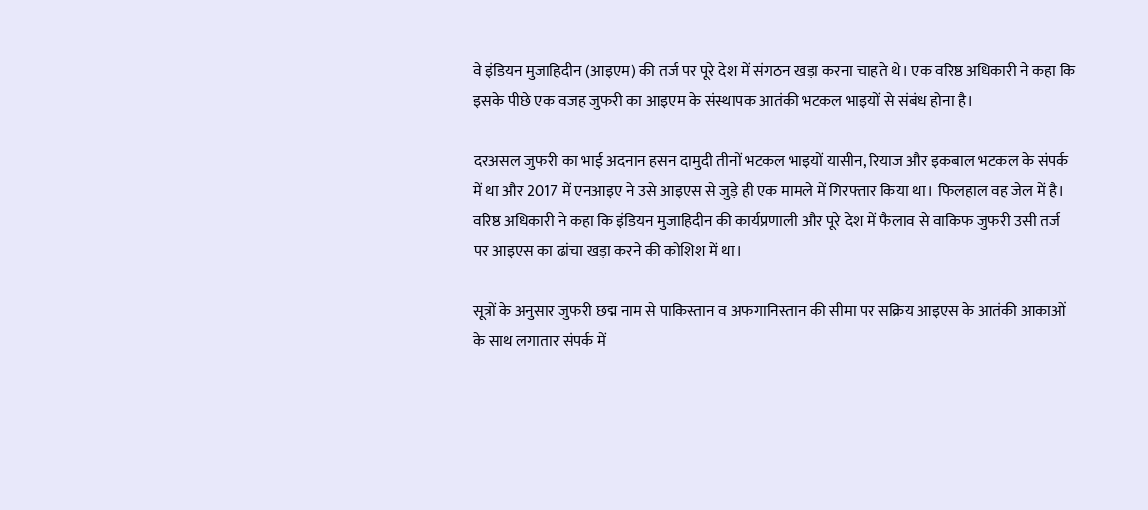वे इंडियन मुजाहिदीन (आइएम) की तर्ज पर पूरे देश में संगठन खड़ा करना चाहते थे। एक वरिष्ठ अधिकारी ने कहा कि इसके पीछे एक वजह जुफरी का आइएम के संस्थापक आतंकी भटकल भाइयों से संबंध होना है।

दरअसल जुफरी का भाई अदनान हसन दामुदी तीनों भटकल भाइयों यासीन, रियाज और इकबाल भटकल के संपर्क में था और 2017 में एनआइए ने उसे आइएस से जुड़े ही एक मामले में गिरफ्तार किया था। फिलहाल वह जेल में है। वरिष्ठ अधिकारी ने कहा कि इंडियन मुजाहिदीन की कार्यप्रणाली और पूरे देश में फैलाव से वाकिफ जुफरी उसी तर्ज पर आइएस का ढांचा खड़ा करने की कोशिश में था।

सूत्रों के अनुसार जुफरी छद्म नाम से पाकिस्तान व अफगानिस्तान की सीमा पर सक्रिय आइएस के आतंकी आकाओं के साथ लगातार संपर्क में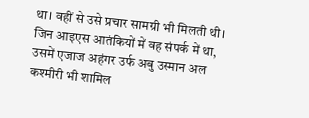था। वहीं से उसे प्रचार सामग्री भी मिलती थी। जिन आइएस आतंकियों में वह संपर्क में था, उसमें एजाज अहंगर उर्फ अबु उस्मान अल कश्मीरी भी शामिल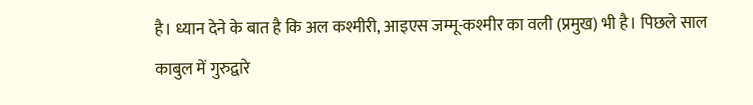है। ध्यान देने के बात है कि अल कश्मीरी, आइएस जम्मू-कश्मीर का वली (प्रमुख) भी है। पिछले साल काबुल में गुरुद्वारे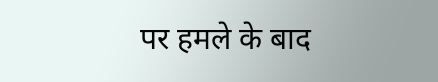पर हमले के बाद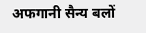अफगानी सैन्य बलों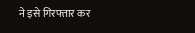ने इसे गिरफ्तार कर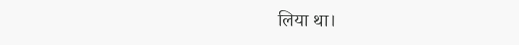लिया था।